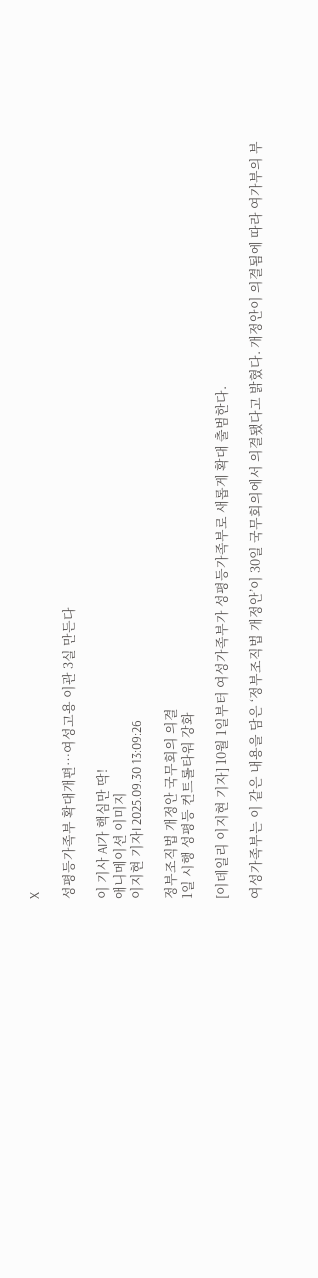X

성평등가족부 확대개편…여성고용 이관 3실 만든다

이 기사 AI가 핵심만 딱!
애니메이션 이미지
이지현 기자I 2025.09.30 13:09:26

정부조직법 개정안 국무회의 의결
1일 시행 성평등 컨트롤타워 강화

[이데일리 이지현 기자] 10월 1일부터 여성가족부가 성평등가족부로 새롭게 확대 출범한다.

여성가족부는 이 같은 내용을 담은 ‘정부조직법 개정안’이 30일 국무회의에서 의결됐다고 밝혔다. 개정안이 의결됨에 따라 여가부의 부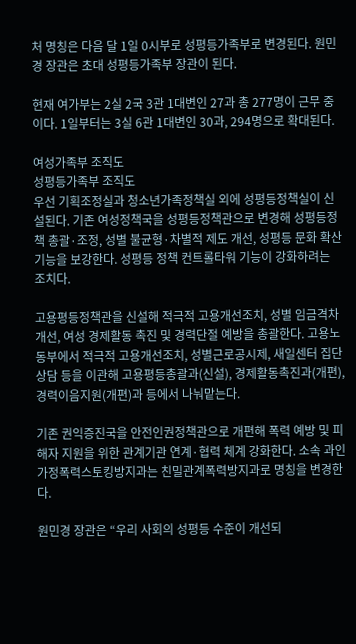처 명칭은 다음 달 1일 0시부로 성평등가족부로 변경된다. 원민경 장관은 초대 성평등가족부 장관이 된다.

현재 여가부는 2실 2국 3관 1대변인 27과 총 277명이 근무 중이다. 1일부터는 3실 6관 1대변인 30과, 294명으로 확대된다.

여성가족부 조직도
성평등가족부 조직도
우선 기획조정실과 청소년가족정책실 외에 성평등정책실이 신설된다. 기존 여성정책국을 성평등정책관으로 변경해 성평등정책 총괄·조정, 성별 불균형·차별적 제도 개선, 성평등 문화 확산 기능을 보강한다. 성평등 정책 컨트롤타워 기능이 강화하려는 조치다.

고용평등정책관을 신설해 적극적 고용개선조치, 성별 임금격차 개선, 여성 경제활동 촉진 및 경력단절 예방을 총괄한다. 고용노동부에서 적극적 고용개선조치, 성별근로공시제, 새일센터 집단상담 등을 이관해 고용평등총괄과(신설), 경제활동촉진과(개편), 경력이음지원(개편)과 등에서 나눠맡는다.

기존 권익증진국을 안전인권정책관으로 개편해 폭력 예방 및 피해자 지원을 위한 관계기관 연계·협력 체계 강화한다. 소속 과인 가정폭력스토킹방지과는 친밀관계폭력방지과로 명칭을 변경한다.

원민경 장관은 “우리 사회의 성평등 수준이 개선되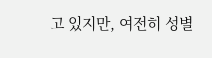고 있지만, 여전히 성별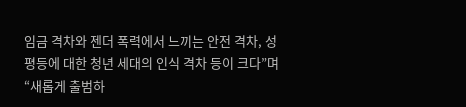임금 격차와 젠더 폭력에서 느끼는 안전 격차, 성평등에 대한 청년 세대의 인식 격차 등이 크다”며 “새롭게 출범하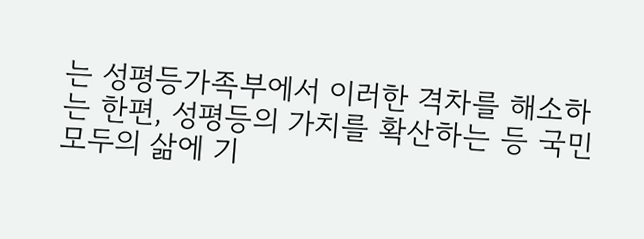는 성평등가족부에서 이러한 격차를 해소하는 한편, 성평등의 가치를 확산하는 등 국민 모두의 삶에 기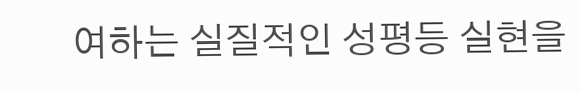여하는 실질적인 성평등 실현을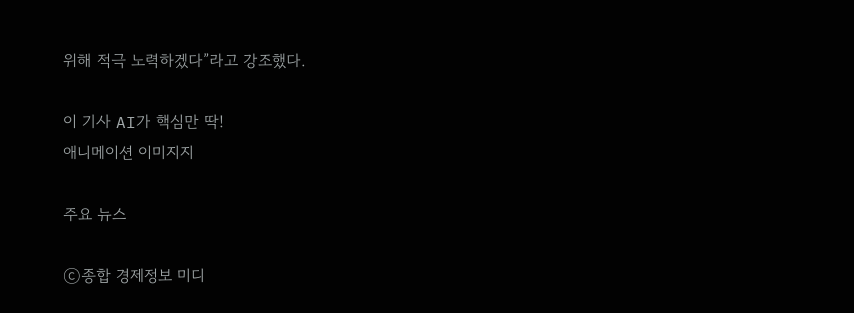위해 적극 노력하겠다”라고 강조했다.

이 기사 AI가 핵심만 딱!
애니메이션 이미지지

주요 뉴스

ⓒ종합 경제정보 미디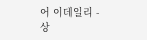어 이데일리 - 상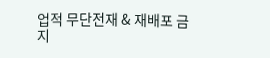업적 무단전재 & 재배포 금지